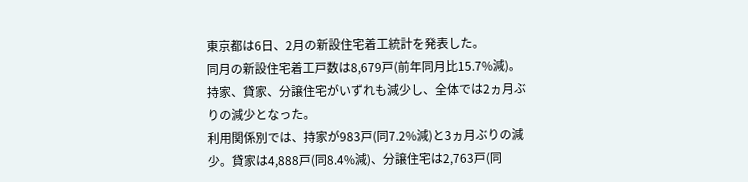東京都は6日、2月の新設住宅着工統計を発表した。
同月の新設住宅着工戸数は8,679戸(前年同月比15.7%減)。持家、貸家、分譲住宅がいずれも減少し、全体では2ヵ月ぶりの減少となった。
利用関係別では、持家が983戸(同7.2%減)と3ヵ月ぶりの減少。貸家は4,888戸(同8.4%減)、分譲住宅は2,763戸(同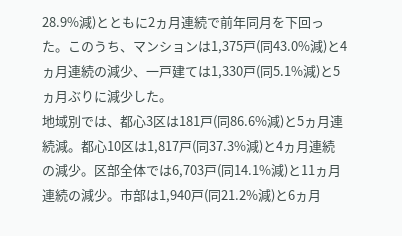28.9%減)とともに2ヵ月連続で前年同月を下回った。このうち、マンションは1,375戸(同43.0%減)と4ヵ月連続の減少、一戸建ては1,330戸(同5.1%減)と5ヵ月ぶりに減少した。
地域別では、都心3区は181戸(同86.6%減)と5ヵ月連続減。都心10区は1,817戸(同37.3%減)と4ヵ月連続の減少。区部全体では6,703戸(同14.1%減)と11ヵ月連続の減少。市部は1,940戸(同21.2%減)と6ヵ月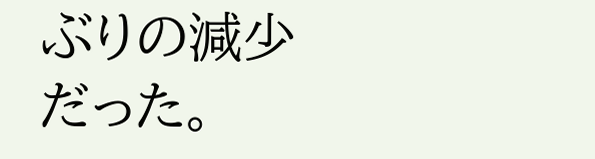ぶりの減少だった。